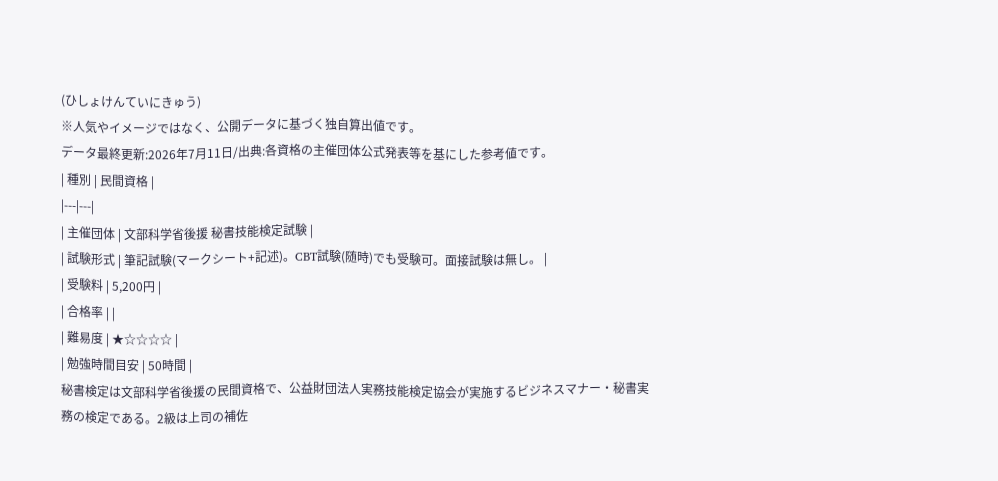(ひしょけんていにきゅう)
※人気やイメージではなく、公開データに基づく独自算出値です。
データ最終更新:2026年7月11日/出典:各資格の主催団体公式発表等を基にした参考値です。
| 種別 | 民間資格 |
|---|---|
| 主催団体 | 文部科学省後援 秘書技能検定試験 |
| 試験形式 | 筆記試験(マークシート+記述)。CBT試験(随時)でも受験可。面接試験は無し。 |
| 受験料 | 5,200円 |
| 合格率 | |
| 難易度 | ★☆☆☆☆ |
| 勉強時間目安 | 50時間 |
秘書検定は文部科学省後援の民間資格で、公益財団法人実務技能検定協会が実施するビジネスマナー・秘書実務の検定である。2級は上司の補佐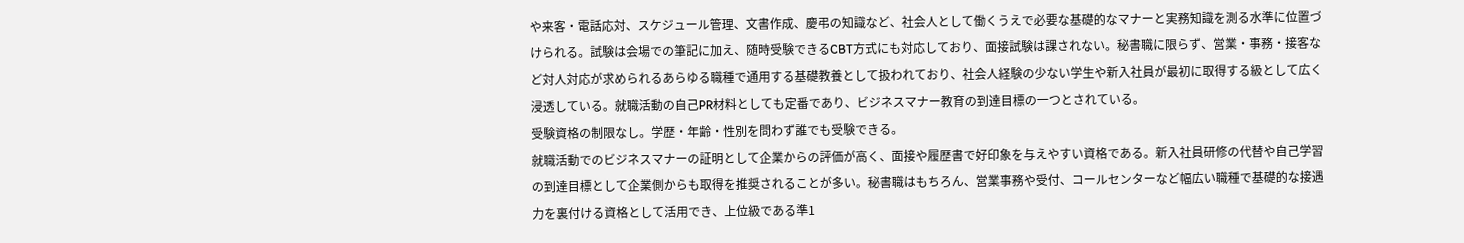や来客・電話応対、スケジュール管理、文書作成、慶弔の知識など、社会人として働くうえで必要な基礎的なマナーと実務知識を測る水準に位置づけられる。試験は会場での筆記に加え、随時受験できるCBT方式にも対応しており、面接試験は課されない。秘書職に限らず、営業・事務・接客など対人対応が求められるあらゆる職種で通用する基礎教養として扱われており、社会人経験の少ない学生や新入社員が最初に取得する級として広く浸透している。就職活動の自己PR材料としても定番であり、ビジネスマナー教育の到達目標の一つとされている。
受験資格の制限なし。学歴・年齢・性別を問わず誰でも受験できる。
就職活動でのビジネスマナーの証明として企業からの評価が高く、面接や履歴書で好印象を与えやすい資格である。新入社員研修の代替や自己学習の到達目標として企業側からも取得を推奨されることが多い。秘書職はもちろん、営業事務や受付、コールセンターなど幅広い職種で基礎的な接遇力を裏付ける資格として活用でき、上位級である準1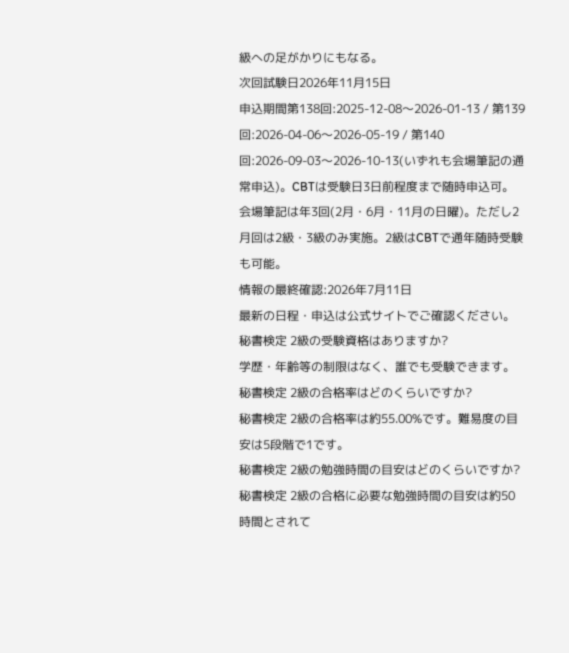級への足がかりにもなる。
次回試験日2026年11月15日
申込期間第138回:2025-12-08〜2026-01-13 / 第139回:2026-04-06〜2026-05-19 / 第140回:2026-09-03〜2026-10-13(いずれも会場筆記の通常申込)。CBTは受験日3日前程度まで随時申込可。
会場筆記は年3回(2月・6月・11月の日曜)。ただし2月回は2級・3級のみ実施。2級はCBTで通年随時受験も可能。
情報の最終確認:2026年7月11日
最新の日程・申込は公式サイトでご確認ください。
秘書検定 2級の受験資格はありますか?
学歴・年齢等の制限はなく、誰でも受験できます。
秘書検定 2級の合格率はどのくらいですか?
秘書検定 2級の合格率は約55.00%です。難易度の目安は5段階で1です。
秘書検定 2級の勉強時間の目安はどのくらいですか?
秘書検定 2級の合格に必要な勉強時間の目安は約50時間とされて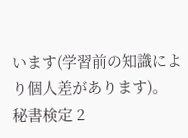います(学習前の知識により個人差があります)。
秘書検定 2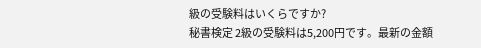級の受験料はいくらですか?
秘書検定 2級の受験料は5,200円です。最新の金額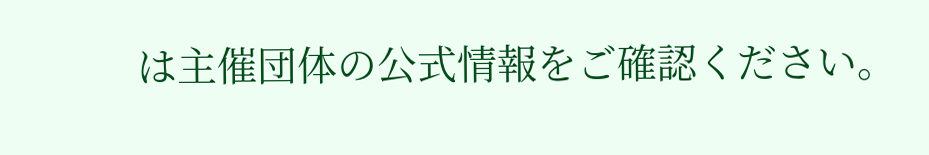は主催団体の公式情報をご確認ください。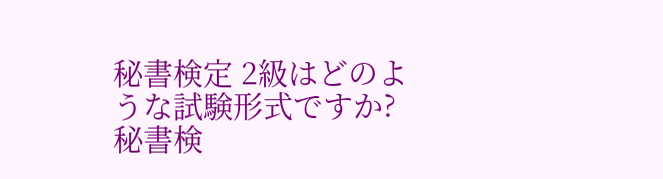秘書検定 2級はどのような試験形式ですか?
秘書検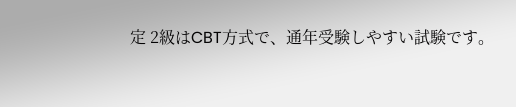定 2級はCBT方式で、通年受験しやすい試験です。